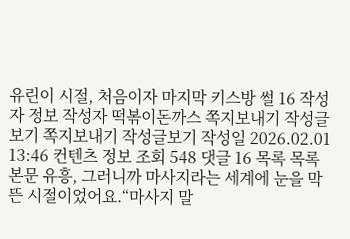유린이 시절, 처음이자 마지막 키스방 썰 16 작성자 정보 작성자 떡볶이돈까스 쪽지보내기 작성글보기 쪽지보내기 작성글보기 작성일 2026.02.01 13:46 컨텐츠 정보 조회 548 댓글 16 목록 목록 본문 유흥, 그러니까 마사지라는 세계에 눈을 막 뜬 시절이었어요.“마사지 말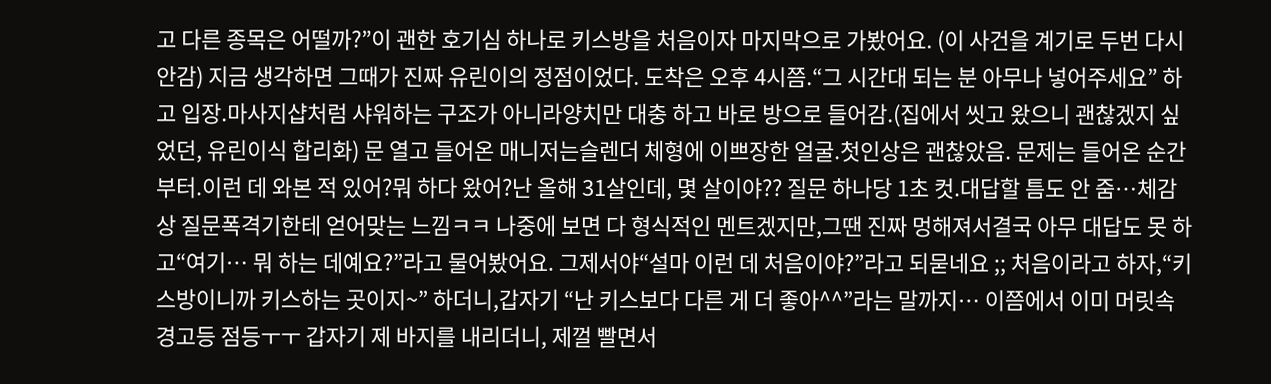고 다른 종목은 어떨까?”이 괜한 호기심 하나로 키스방을 처음이자 마지막으로 가봤어요. (이 사건을 계기로 두번 다시 안감) 지금 생각하면 그때가 진짜 유린이의 정점이었다. 도착은 오후 4시쯤.“그 시간대 되는 분 아무나 넣어주세요” 하고 입장.마사지샵처럼 샤워하는 구조가 아니라양치만 대충 하고 바로 방으로 들어감.(집에서 씻고 왔으니 괜찮겠지 싶었던, 유린이식 합리화) 문 열고 들어온 매니저는슬렌더 체형에 이쁘장한 얼굴.첫인상은 괜찮았음. 문제는 들어온 순간부터.이런 데 와본 적 있어?뭐 하다 왔어?난 올해 31살인데, 몇 살이야?? 질문 하나당 1초 컷.대답할 틈도 안 줌…체감상 질문폭격기한테 얻어맞는 느낌ㅋㅋ 나중에 보면 다 형식적인 멘트겠지만,그땐 진짜 멍해져서결국 아무 대답도 못 하고“여기… 뭐 하는 데예요?”라고 물어봤어요. 그제서야“설마 이런 데 처음이야?”라고 되묻네요 ;; 처음이라고 하자,“키스방이니까 키스하는 곳이지~” 하더니,갑자기 “난 키스보다 다른 게 더 좋아^^”라는 말까지… 이쯤에서 이미 머릿속 경고등 점등ㅜㅜ 갑자기 제 바지를 내리더니, 제껄 빨면서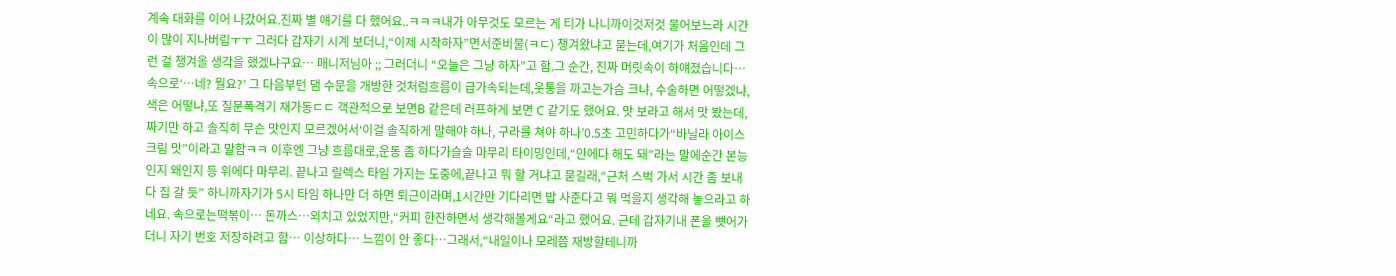계속 대화를 이어 나갔어요.진짜 별 얘기를 다 했어요..ㅋㅋㅋ내가 아무것도 모르는 게 티가 나니까이것저것 물어보느라 시간이 많이 지나버림ㅜㅜ 그러다 갑자기 시계 보더니,“이제 시작하자”면서준비물(ㅋㄷ) 챙겨왔냐고 묻는데,여기가 처음인데 그런 걸 챙겨올 생각을 했겠냐구요… 매니저님아 ;; 그러더니 “오늘은 그냥 하자”고 함.그 순간, 진짜 머릿속이 하얘졌습니다… 속으로‘…네? 뭘요?’ 그 다음부턴 댐 수문을 개방한 것처럼흐름이 급가속되는데,웃통을 까고는가슴 크냐, 수술하면 어떻겠냐, 색은 어떻냐,또 질문폭격기 재가동ㄷㄷ 객관적으로 보면B 같은데 러프하게 보면 C 같기도 했어요. 맛 보라고 해서 맛 봤는데,짜기만 하고 솔직히 무슨 맛인지 모르겠어서‘이걸 솔직하게 말해야 하나, 구라를 쳐야 하나’0.5초 고민하다가“바닐라 아이스크림 맛”이라고 말함ㅋㅋ 이후엔 그냥 흐름대로,운동 좀 하다가슬슬 마무리 타이밍인데,“안에다 해도 돼”라는 말에순간 본능인지 왜인지 등 위에다 마무리. 끝나고 릴렉스 타임 가지는 도중에,끝나고 뭐 할 거냐고 묻길래,“근처 스벅 가서 시간 좀 보내다 집 갈 듯” 하니까자기가 5시 타임 하나만 더 하면 퇴근이라며,1시간만 기다리면 밥 사준다고 뭐 먹을지 생각해 놓으라고 하네요. 속으로는떡볶이… 돈까스…외치고 있었지만,“커피 한잔하면서 생각해볼게요“라고 했어요. 근데 갑자기내 폰을 뺏어가더니 자기 번호 저장하려고 함… 이상하다… 느낌이 안 좋다…그래서,“내일이나 모레쯤 재방할테니까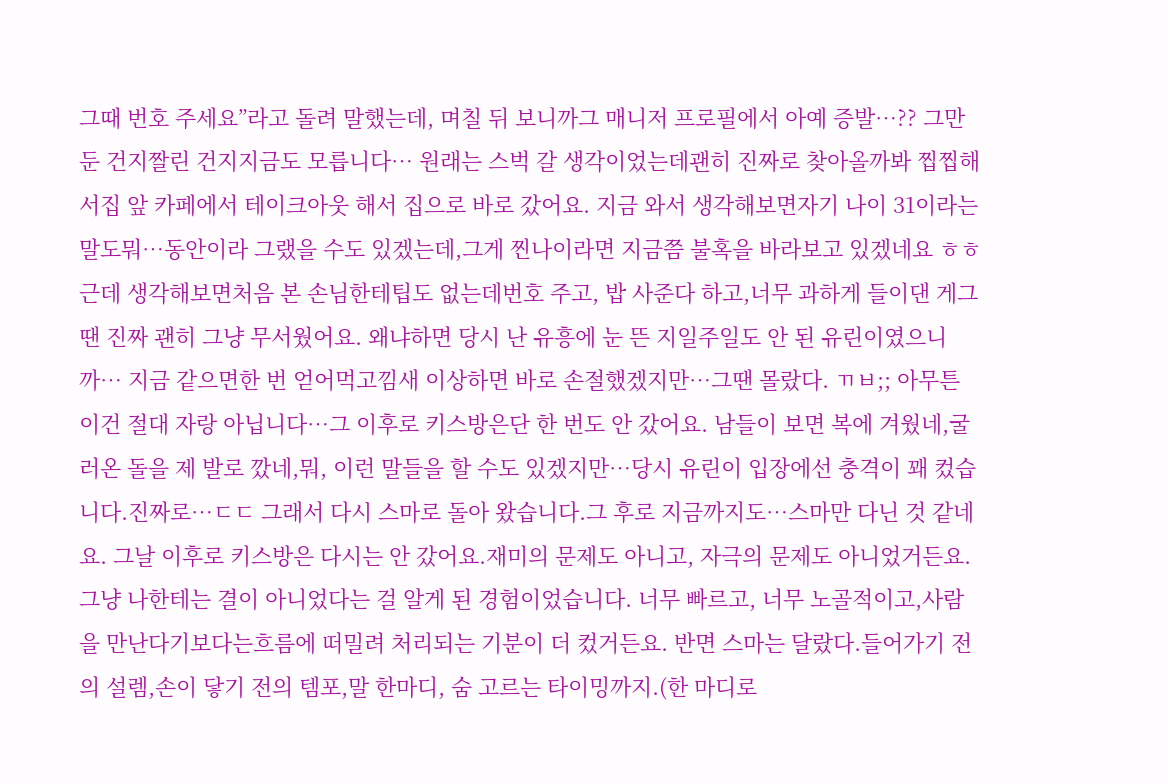그때 번호 주세요”라고 돌려 말했는데, 며칠 뒤 보니까그 매니저 프로필에서 아예 증발…?? 그만둔 건지짤린 건지지금도 모릅니다… 원래는 스벅 갈 생각이었는데괜히 진짜로 찾아올까봐 찝찝해서집 앞 카페에서 테이크아웃 해서 집으로 바로 갔어요. 지금 와서 생각해보면자기 나이 31이라는 말도뭐…동안이라 그랬을 수도 있겠는데,그게 찐나이라면 지금쯤 불혹을 바라보고 있겠네요 ㅎㅎ 근데 생각해보면처음 본 손님한테팁도 없는데번호 주고, 밥 사준다 하고,너무 과하게 들이댄 게그땐 진짜 괜히 그냥 무서웠어요. 왜냐하면 당시 난 유흥에 눈 뜬 지일주일도 안 된 유린이였으니까… 지금 같으면한 번 얻어먹고낌새 이상하면 바로 손절했겠지만…그땐 몰랐다. ㄲㅂ;; 아무튼 이건 절대 자랑 아닙니다…그 이후로 키스방은단 한 번도 안 갔어요. 남들이 보면 복에 겨웠네,굴러온 돌을 제 발로 깠네,뭐, 이런 말들을 할 수도 있겠지만…당시 유린이 입장에선 충격이 꽤 컸습니다.진짜로…ㄷㄷ 그래서 다시 스마로 돌아 왔습니다.그 후로 지금까지도…스마만 다닌 것 같네요. 그날 이후로 키스방은 다시는 안 갔어요.재미의 문제도 아니고, 자극의 문제도 아니었거든요.그냥 나한테는 결이 아니었다는 걸 알게 된 경험이었습니다. 너무 빠르고, 너무 노골적이고,사람을 만난다기보다는흐름에 떠밀려 처리되는 기분이 더 컸거든요. 반면 스마는 달랐다.들어가기 전의 설렘,손이 닿기 전의 템포,말 한마디, 숨 고르는 타이밍까지.(한 마디로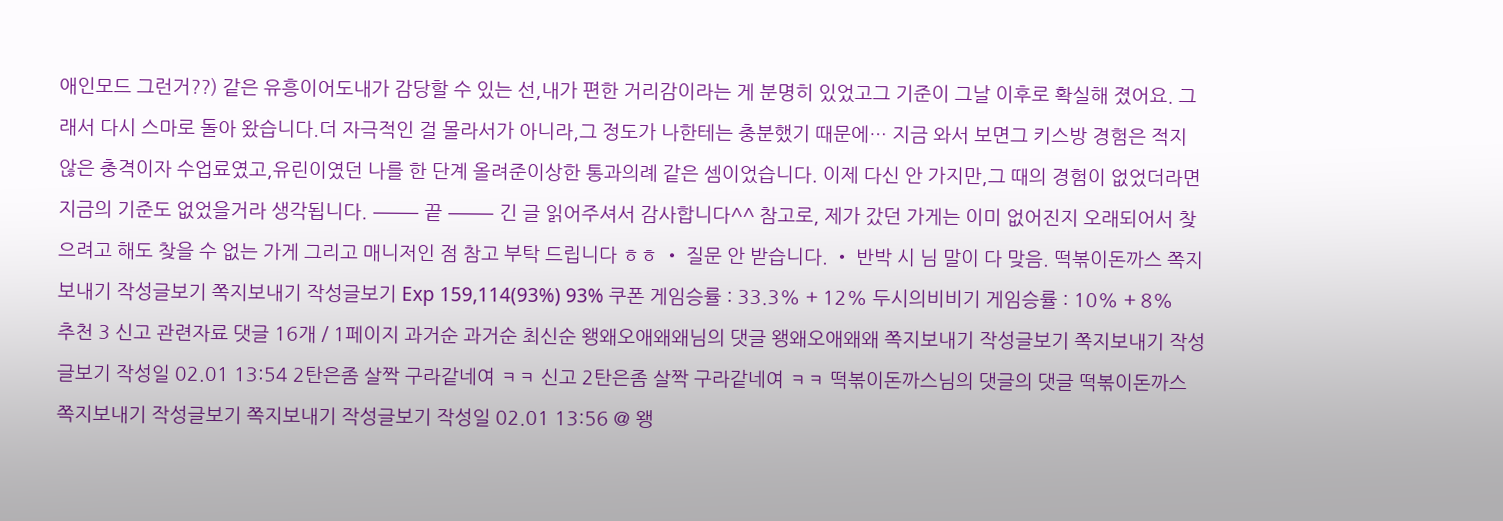애인모드 그런거??) 같은 유흥이어도내가 감당할 수 있는 선,내가 편한 거리감이라는 게 분명히 있었고그 기준이 그날 이후로 확실해 졌어요. 그래서 다시 스마로 돌아 왔습니다.더 자극적인 걸 몰라서가 아니라,그 정도가 나한테는 충분했기 때문에… 지금 와서 보면그 키스방 경험은 적지 않은 충격이자 수업료였고,유린이였던 나를 한 단계 올려준이상한 통과의례 같은 셈이었습니다. 이제 다신 안 가지만,그 때의 경험이 없었더라면지금의 기준도 없었을거라 생각됩니다. ⸻ 끝 ⸻ 긴 글 읽어주셔서 감사합니다^^ 참고로, 제가 갔던 가게는 이미 없어진지 오래되어서 찾으려고 해도 찾을 수 없는 가게 그리고 매니저인 점 참고 부탁 드립니다 ㅎㅎ • 질문 안 받습니다. • 반박 시 님 말이 다 맞음. 떡볶이돈까스 쪽지보내기 작성글보기 쪽지보내기 작성글보기 Exp 159,114(93%) 93% 쿠폰 게임승률 : 33.3% + 12% 두시의비비기 게임승률 : 10% + 8% 추천 3 신고 관련자료 댓글 16개 / 1페이지 과거순 과거순 최신순 왱왜오애왜왜님의 댓글 왱왜오애왜왜 쪽지보내기 작성글보기 쪽지보내기 작성글보기 작성일 02.01 13:54 2탄은좀 살짝 구라같네여 ㅋㅋ 신고 2탄은좀 살짝 구라같네여 ㅋㅋ 떡볶이돈까스님의 댓글의 댓글 떡볶이돈까스 쪽지보내기 작성글보기 쪽지보내기 작성글보기 작성일 02.01 13:56 @ 왱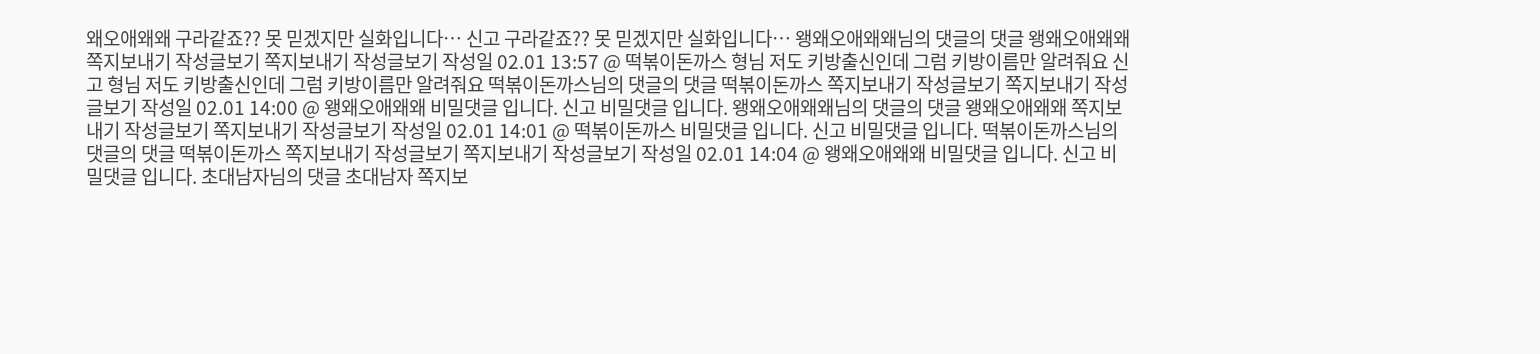왜오애왜왜 구라같죠?? 못 믿겠지만 실화입니다… 신고 구라같죠?? 못 믿겠지만 실화입니다… 왱왜오애왜왜님의 댓글의 댓글 왱왜오애왜왜 쪽지보내기 작성글보기 쪽지보내기 작성글보기 작성일 02.01 13:57 @ 떡볶이돈까스 형님 저도 키방출신인데 그럼 키방이름만 알려줘요 신고 형님 저도 키방출신인데 그럼 키방이름만 알려줘요 떡볶이돈까스님의 댓글의 댓글 떡볶이돈까스 쪽지보내기 작성글보기 쪽지보내기 작성글보기 작성일 02.01 14:00 @ 왱왜오애왜왜 비밀댓글 입니다. 신고 비밀댓글 입니다. 왱왜오애왜왜님의 댓글의 댓글 왱왜오애왜왜 쪽지보내기 작성글보기 쪽지보내기 작성글보기 작성일 02.01 14:01 @ 떡볶이돈까스 비밀댓글 입니다. 신고 비밀댓글 입니다. 떡볶이돈까스님의 댓글의 댓글 떡볶이돈까스 쪽지보내기 작성글보기 쪽지보내기 작성글보기 작성일 02.01 14:04 @ 왱왜오애왜왜 비밀댓글 입니다. 신고 비밀댓글 입니다. 초대남자님의 댓글 초대남자 쪽지보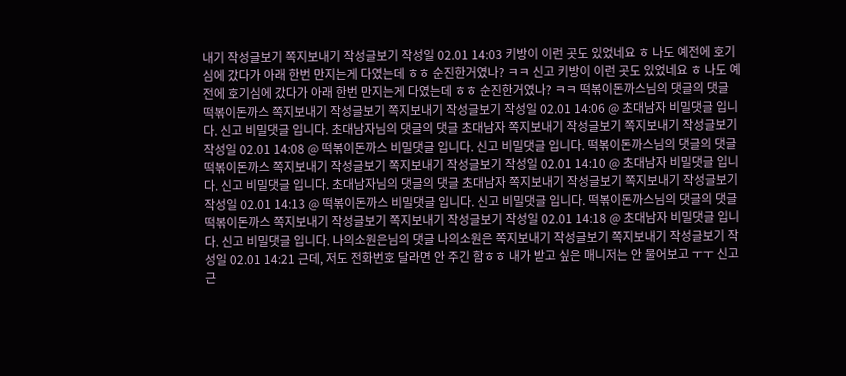내기 작성글보기 쪽지보내기 작성글보기 작성일 02.01 14:03 키방이 이런 곳도 있었네요 ㅎ 나도 예전에 호기심에 갔다가 아래 한번 만지는게 다였는데 ㅎㅎ 순진한거였나? ㅋㅋ 신고 키방이 이런 곳도 있었네요 ㅎ 나도 예전에 호기심에 갔다가 아래 한번 만지는게 다였는데 ㅎㅎ 순진한거였나? ㅋㅋ 떡볶이돈까스님의 댓글의 댓글 떡볶이돈까스 쪽지보내기 작성글보기 쪽지보내기 작성글보기 작성일 02.01 14:06 @ 초대남자 비밀댓글 입니다. 신고 비밀댓글 입니다. 초대남자님의 댓글의 댓글 초대남자 쪽지보내기 작성글보기 쪽지보내기 작성글보기 작성일 02.01 14:08 @ 떡볶이돈까스 비밀댓글 입니다. 신고 비밀댓글 입니다. 떡볶이돈까스님의 댓글의 댓글 떡볶이돈까스 쪽지보내기 작성글보기 쪽지보내기 작성글보기 작성일 02.01 14:10 @ 초대남자 비밀댓글 입니다. 신고 비밀댓글 입니다. 초대남자님의 댓글의 댓글 초대남자 쪽지보내기 작성글보기 쪽지보내기 작성글보기 작성일 02.01 14:13 @ 떡볶이돈까스 비밀댓글 입니다. 신고 비밀댓글 입니다. 떡볶이돈까스님의 댓글의 댓글 떡볶이돈까스 쪽지보내기 작성글보기 쪽지보내기 작성글보기 작성일 02.01 14:18 @ 초대남자 비밀댓글 입니다. 신고 비밀댓글 입니다. 나의소원은님의 댓글 나의소원은 쪽지보내기 작성글보기 쪽지보내기 작성글보기 작성일 02.01 14:21 근데, 저도 전화번호 달라면 안 주긴 함ㅎㅎ 내가 받고 싶은 매니저는 안 물어보고 ㅜㅜ 신고 근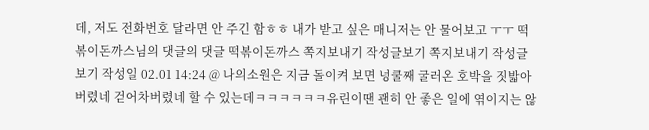데, 저도 전화번호 달라면 안 주긴 함ㅎㅎ 내가 받고 싶은 매니저는 안 물어보고 ㅜㅜ 떡볶이돈까스님의 댓글의 댓글 떡볶이돈까스 쪽지보내기 작성글보기 쪽지보내기 작성글보기 작성일 02.01 14:24 @ 나의소원은 지금 돌이켜 보면 넝쿨째 굴러온 호박을 짓밟아버렸네 걷어차버렸네 할 수 있는데ㅋㅋㅋㅋㅋㅋ유린이땐 괜히 안 좋은 일에 엮이지는 않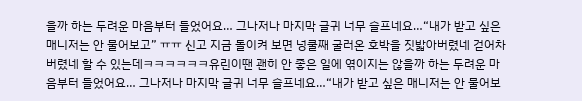을까 하는 두려운 마음부터 들었어요… 그나저나 마지막 글귀 너무 슬프네요…“내가 받고 싶은 매니저는 안 물어보고” ㅠㅠ 신고 지금 돌이켜 보면 넝쿨째 굴러온 호박을 짓밟아버렸네 걷어차버렸네 할 수 있는데ㅋㅋㅋㅋㅋㅋ유린이땐 괜히 안 좋은 일에 엮이지는 않을까 하는 두려운 마음부터 들었어요… 그나저나 마지막 글귀 너무 슬프네요…“내가 받고 싶은 매니저는 안 물어보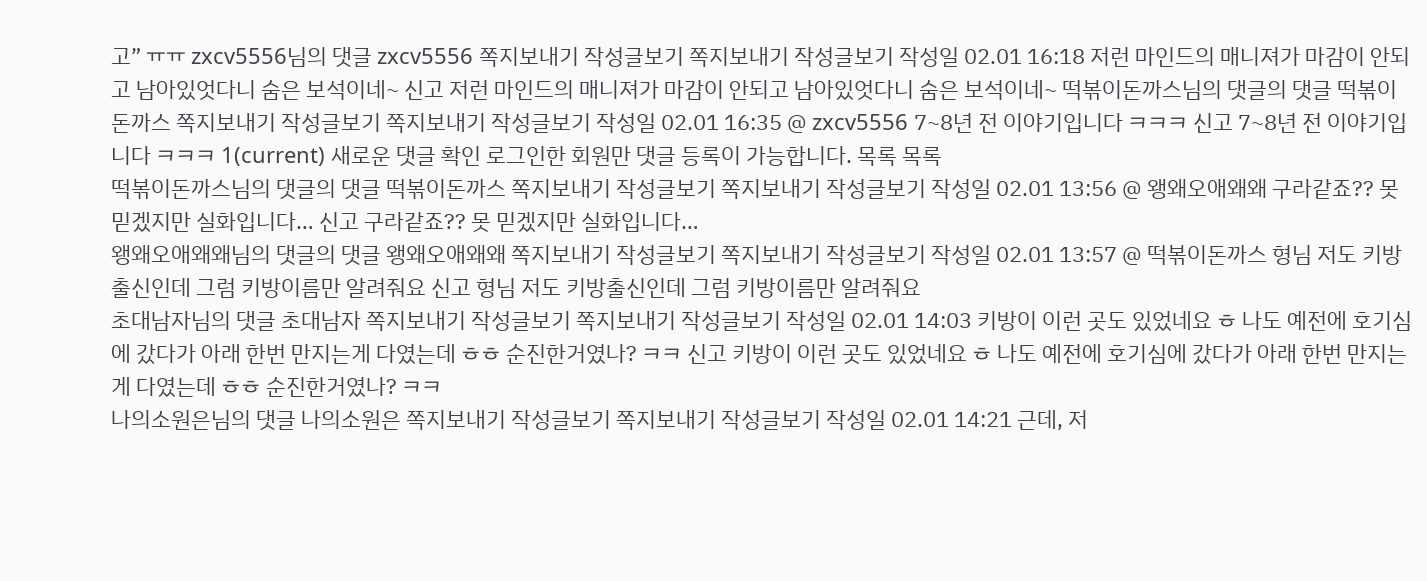고” ㅠㅠ zxcv5556님의 댓글 zxcv5556 쪽지보내기 작성글보기 쪽지보내기 작성글보기 작성일 02.01 16:18 저런 마인드의 매니져가 마감이 안되고 남아있엇다니 숨은 보석이네~ 신고 저런 마인드의 매니져가 마감이 안되고 남아있엇다니 숨은 보석이네~ 떡볶이돈까스님의 댓글의 댓글 떡볶이돈까스 쪽지보내기 작성글보기 쪽지보내기 작성글보기 작성일 02.01 16:35 @ zxcv5556 7~8년 전 이야기입니다 ㅋㅋㅋ 신고 7~8년 전 이야기입니다 ㅋㅋㅋ 1(current) 새로운 댓글 확인 로그인한 회원만 댓글 등록이 가능합니다. 목록 목록
떡볶이돈까스님의 댓글의 댓글 떡볶이돈까스 쪽지보내기 작성글보기 쪽지보내기 작성글보기 작성일 02.01 13:56 @ 왱왜오애왜왜 구라같죠?? 못 믿겠지만 실화입니다… 신고 구라같죠?? 못 믿겠지만 실화입니다…
왱왜오애왜왜님의 댓글의 댓글 왱왜오애왜왜 쪽지보내기 작성글보기 쪽지보내기 작성글보기 작성일 02.01 13:57 @ 떡볶이돈까스 형님 저도 키방출신인데 그럼 키방이름만 알려줘요 신고 형님 저도 키방출신인데 그럼 키방이름만 알려줘요
초대남자님의 댓글 초대남자 쪽지보내기 작성글보기 쪽지보내기 작성글보기 작성일 02.01 14:03 키방이 이런 곳도 있었네요 ㅎ 나도 예전에 호기심에 갔다가 아래 한번 만지는게 다였는데 ㅎㅎ 순진한거였나? ㅋㅋ 신고 키방이 이런 곳도 있었네요 ㅎ 나도 예전에 호기심에 갔다가 아래 한번 만지는게 다였는데 ㅎㅎ 순진한거였나? ㅋㅋ
나의소원은님의 댓글 나의소원은 쪽지보내기 작성글보기 쪽지보내기 작성글보기 작성일 02.01 14:21 근데, 저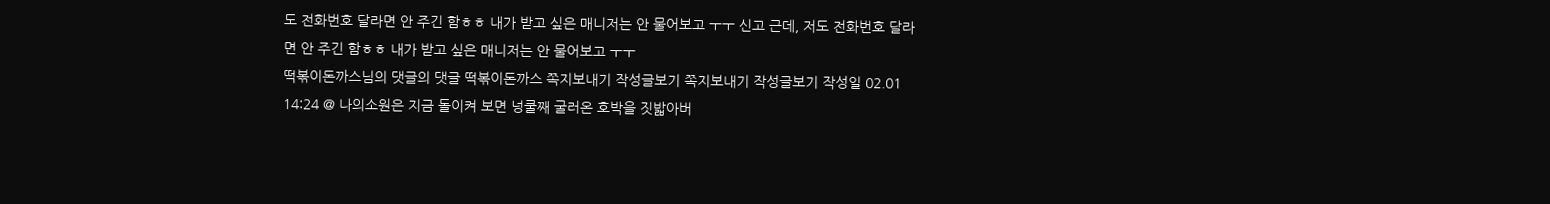도 전화번호 달라면 안 주긴 함ㅎㅎ 내가 받고 싶은 매니저는 안 물어보고 ㅜㅜ 신고 근데, 저도 전화번호 달라면 안 주긴 함ㅎㅎ 내가 받고 싶은 매니저는 안 물어보고 ㅜㅜ
떡볶이돈까스님의 댓글의 댓글 떡볶이돈까스 쪽지보내기 작성글보기 쪽지보내기 작성글보기 작성일 02.01 14:24 @ 나의소원은 지금 돌이켜 보면 넝쿨째 굴러온 호박을 짓밟아버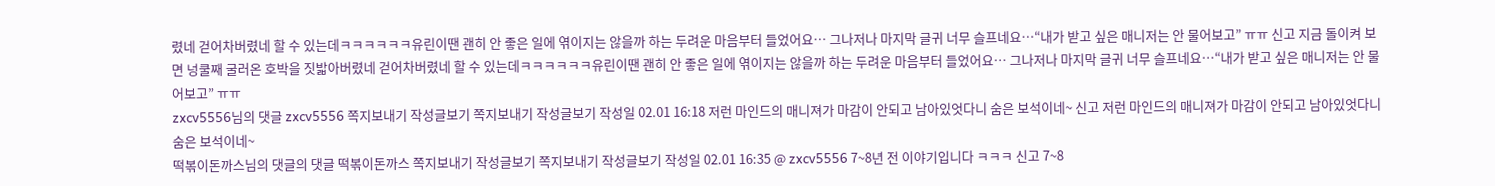렸네 걷어차버렸네 할 수 있는데ㅋㅋㅋㅋㅋㅋ유린이땐 괜히 안 좋은 일에 엮이지는 않을까 하는 두려운 마음부터 들었어요… 그나저나 마지막 글귀 너무 슬프네요…“내가 받고 싶은 매니저는 안 물어보고” ㅠㅠ 신고 지금 돌이켜 보면 넝쿨째 굴러온 호박을 짓밟아버렸네 걷어차버렸네 할 수 있는데ㅋㅋㅋㅋㅋㅋ유린이땐 괜히 안 좋은 일에 엮이지는 않을까 하는 두려운 마음부터 들었어요… 그나저나 마지막 글귀 너무 슬프네요…“내가 받고 싶은 매니저는 안 물어보고” ㅠㅠ
zxcv5556님의 댓글 zxcv5556 쪽지보내기 작성글보기 쪽지보내기 작성글보기 작성일 02.01 16:18 저런 마인드의 매니져가 마감이 안되고 남아있엇다니 숨은 보석이네~ 신고 저런 마인드의 매니져가 마감이 안되고 남아있엇다니 숨은 보석이네~
떡볶이돈까스님의 댓글의 댓글 떡볶이돈까스 쪽지보내기 작성글보기 쪽지보내기 작성글보기 작성일 02.01 16:35 @ zxcv5556 7~8년 전 이야기입니다 ㅋㅋㅋ 신고 7~8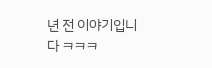년 전 이야기입니다 ㅋㅋㅋ